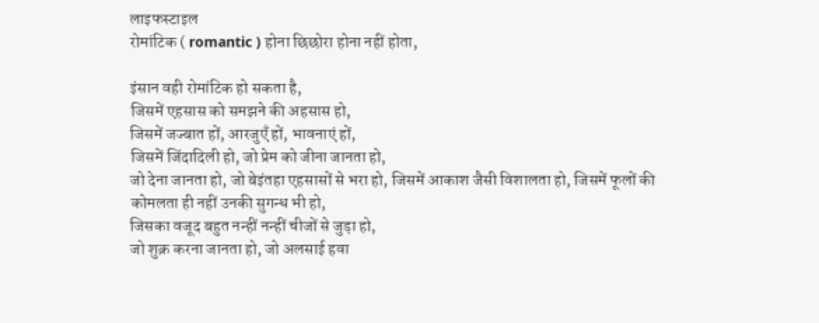लाइफस्टाइल
रोमांटिक ( romantic ) होना छिछोरा होना नहीं होता,

इंसान वही रोमांटिक हो सकता है,
जिसमें एहसास को समझने की अहसास हो,
जिसमें जज्बात हों, आरजुएँ हों, भावनाएं हों,
जिसमें जिंदादिली हो, जो प्रेम को जीना जानता हो,
जो देना जानता हो, जो बेइंतहा एहसासों से भरा हो, जिसमें आकाश जैसी विशालता हो, जिसमें फूलों की कोमलता ही नहीं उनकी सुगन्ध भी हो,
जिसका वजूद बहुत नन्हीं नन्हीं चीजों से जुड़ा हो,
जो शुक्र करना जानता हो, जो अलसाई हवा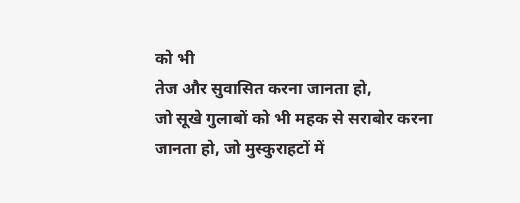को भी
तेज और सुवासित करना जानता हो,
जो सूखे गुलाबों को भी महक से सराबोर करना
जानता हो, जो मुस्कुराहटों में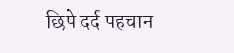छिपे दर्द पहचान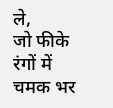ले,
जो फीके रंगों में चमक भर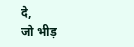दे,
जो भीड़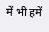में भी हमें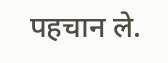पहचान ले.